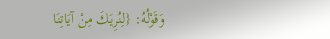وَقَوْلُهُ: {لِنُرِيَكَ مِنْ آيَاتِنَا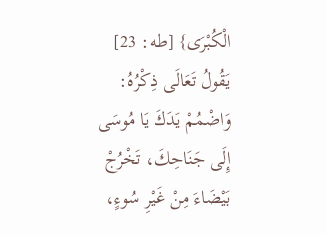الْكُبْرَى} [طه: 23] يَقُولُ تَعَالَى ذِكْرُهُ: وَاضْمُمْ يَدَكَ يَا مُوسَى إِلَى جَنَاحِكَ، تَخْرُجْ بَيْضَاءَ مِنْ غَيْرِ سُوءٍ،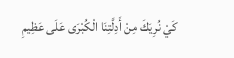كَيْ نُرِيَكَ مِنْ أَدِلَّتِنَا الْكُبْرَى عَلَى عَظِيمِ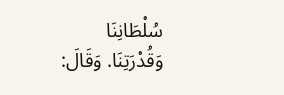سُلْطَانِنَا وَقُدْرَتِنَا. وَقَالَ: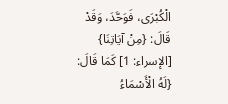الْكُبْرَى، فَوَحَّدَ، وَقَدْ قَالَ: {مِنْ آيَاتِنَا} [الإسراء: 1] كَمَا قَالَ: {لَهُ الْأَسْمَاءُ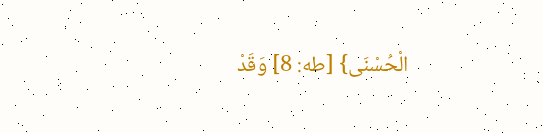الْحُسْنَى} [طه: 8] وَقَدْ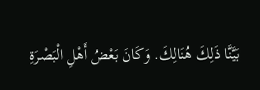بَيَّنَّا ذَلِكَ هُنَالِكَ. وَكَانَ بَعْضُ أَهْلِ الْبَصْرَةِ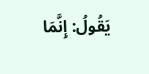يَقُولُ: إِنَّمَا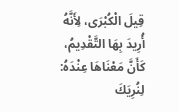قِيلَ الْكُبْرَى، لِأَنَّهُ أُرِيدَ بِهَا التَّقْدِيمُ، كَأَنَّ مَعْنَاهَا عِنْدَهُ: لِنُرِيَكَ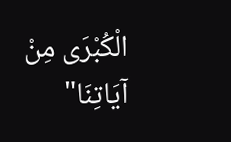الْكُبْرَى مِنْ آيَاتِنَا"